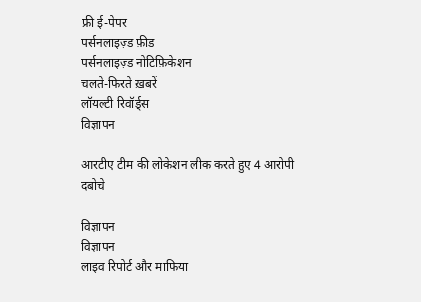फ्री ई-पेपर
पर्सनलाइज़्ड फ़ीड
पर्सनलाइज़्ड नोटिफ़िकेशन
चलते-फिरते ख़बरें
लॉयल्टी रिवॉर्ड्स
विज्ञापन

आरटीए टीम की लोकेशन लीक करते हुए 4 आरोपी दबोचे

विज्ञापन
विज्ञापन
लाइव रिपोर्ट और माफिया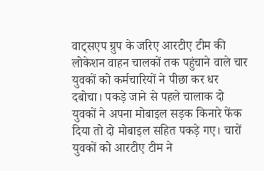वाट्सएप ग्रुप के जरिए आरटीए टीम की लोकेशन वाहन चालकों तक पहुंचाने वाले चार युवकों को कर्मचारियों ने पीछा कर धर दबोचा। पकड़े जाने से पहले चालाक दो युवकों ने अपना मोबाइल सड़क किनारे फेंक दिया तो दो मोबाइल सहित पकड़े गए। चारों युवकों को आरटीए टीम ने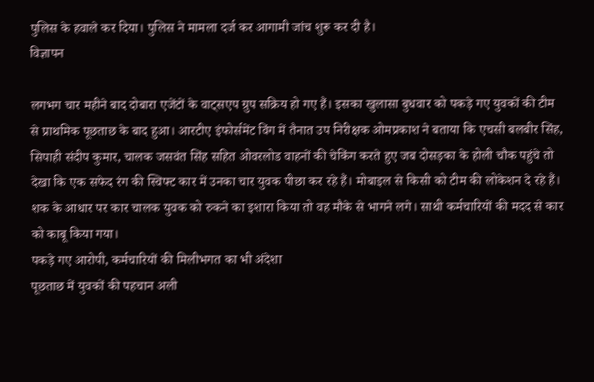पुलिस के हवाले कर दिया। पुलिस ने मामला दर्ज कर आगामी जांच शुरू कर दी है।
विज्ञापन

लगभग चार महीने बाद दोबारा एजेंटों के वाट्सएप ग्रुप सक्रिय हो गए हैं। इसका खुलासा बुधवार को पकड़े गए युवकों की टीम से प्राथमिक पूछताछ के बाद हुआ। आरटीए इंफोर्समेंट विंग में तैनात उप निरीक्षक ओमप्रकाश ने बताया कि एचसी बलबीर सिंह, सिपाही संदीप कुमार, चालक जसवंत सिंह सहित ओवरलोड वाहनों की चेकिंग करते हुए जब दोसड़का के होली चौक पहुंचे तो देखा कि एक सफेद रंग की स्विफ्ट कार में उनका चार युवक पीछा कर रहे हैं। मोबाइल से किसी को टीम की लोकेशन दे रहे हैं। शक के आधार पर कार चालक युवक को रुकने का इशारा किया तो वह मौके से भागने लगे। साथी कर्मचारियों की मदद से कार को काबू किया गया।
पकड़े गए आरोपी, कर्मचारियों की मिलीभगत का भी अंदेशा
पूछताछ में युवकों की पहचान अली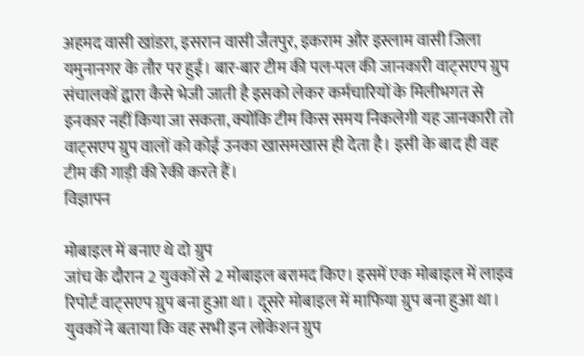अहमद वासी खांडरा, इसरान वासी जैतपुर, इकराम और इस्लाम वासी जिला यमुनानगर के तौर पर हुई। बार-बार टीम की पल-पल की जानकारी वाट्सएप ग्रुप संचालकों द्वारा कैसे भेजी जाती है इसको लेकर कर्मचारियों के मिलीभगत से इनकार नहीं किया जा सकता, क्योंकि टीम किस समय निकलेगी यह जानकारी तो वाट्सएप ग्रुप वालों को कोई उनका खासमखास ही देता है। इसी के बाद ही वह टीम की गाड़ी की रेकी करते हैं।
विज्ञापन

मोबाइल में बनाए थे दो ग्रुप
जांच के दौरान 2 युवकों से 2 मोबाइल बरामद किए। इसमें एक मोबाइल में लाइव रिपोर्ट वाट्सएप ग्रुप बना हुआ था। दूसरे मोबाइल में माफिया ग्रुप बना हुआ था। युवकों ने बताया कि वह सभी इन लोकेशन ग्रुप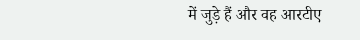में जुड़े हैं और वह आरटीए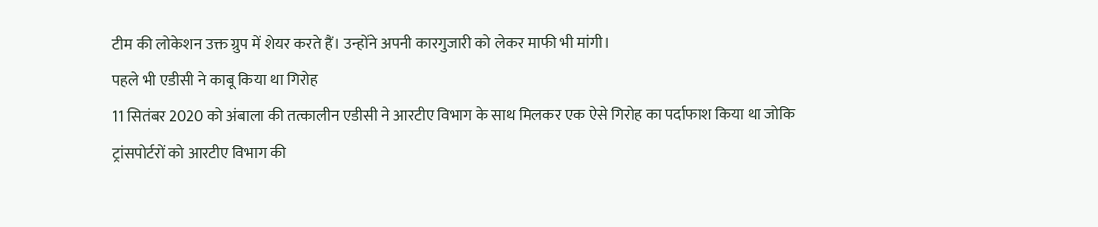टीम की लोकेशन उक्त ग्रुप में शेयर करते हैं। उन्होंने अपनी कारगुजारी को लेकर माफी भी मांगी।
पहले भी एडीसी ने काबू किया था गिरोह
11 सितंबर 2020 को अंबाला की तत्कालीन एडीसी ने आरटीए विभाग के साथ मिलकर एक ऐसे गिरोह का पर्दाफाश किया था जोकि ट्रांसपोर्टरों को आरटीए विभाग की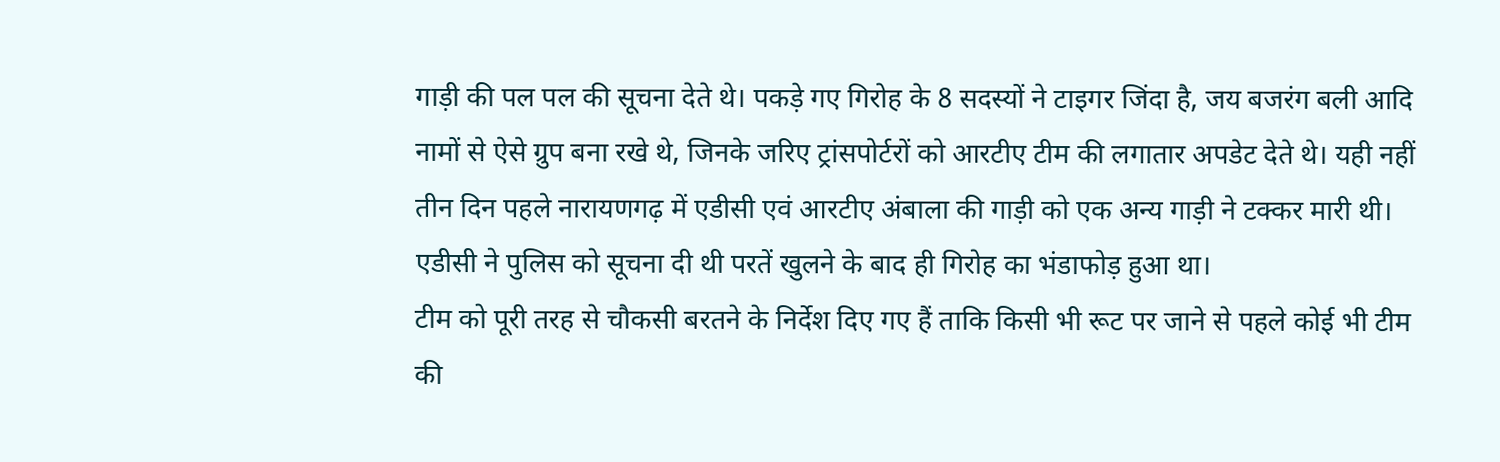गाड़ी की पल पल की सूचना देते थे। पकड़े गए गिरोह के 8 सदस्यों ने टाइगर जिंदा है, जय बजरंग बली आदि नामों से ऐसे ग्रुप बना रखे थे, जिनके जरिए ट्रांसपोर्टरों को आरटीए टीम की लगातार अपडेट देते थे। यही नहीं तीन दिन पहले नारायणगढ़ में एडीसी एवं आरटीए अंबाला की गाड़ी को एक अन्य गाड़ी ने टक्कर मारी थी। एडीसी ने पुलिस को सूचना दी थी परतें खुलने के बाद ही गिरोह का भंडाफोड़ हुआ था।
टीम को पूरी तरह से चौकसी बरतने के निर्देश दिए गए हैं ताकि किसी भी रूट पर जाने से पहले कोई भी टीम की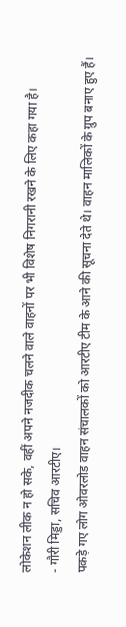लोकेशन लीक न हो सके, वहीं अपने नजदीक चलने वाले वाहनों पर भी विशेष निगरानी रखने के लिए कहा गया है।
- गौरी मिड्डा, सचिव आरटीए।
पकड़े गए लोग ओवरलोड वाहन संचालकों को आरटीए टीम के आने की सूचना देते थे। वाहन मालिकों के ग्रुप बनाए हुए हैं।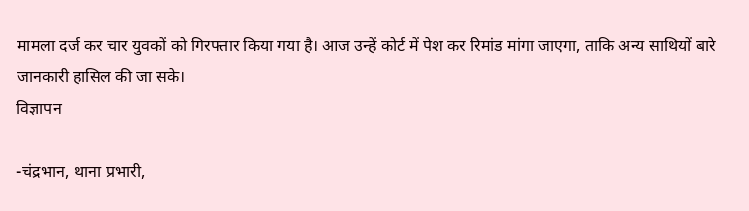मामला दर्ज कर चार युवकों को गिरफ्तार किया गया है। आज उन्हें कोर्ट में पेश कर रिमांड मांगा जाएगा, ताकि अन्य साथियों बारे जानकारी हासिल की जा सके।
विज्ञापन

-चंद्रभान, थाना प्रभारी,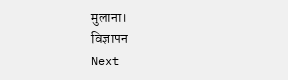मुलाना।
विज्ञापन
Next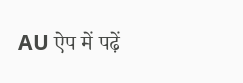AU ऐप में पढ़ें